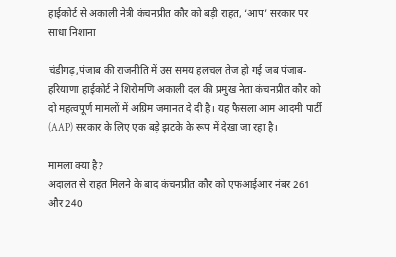हाईकोर्ट से अकाली नेत्री कंचनप्रीत कौर को बड़ी राहत, ‘आप’ सरकार पर साधा निशाना

चंडीगढ़,पंजाब की राजनीति में उस समय हलचल तेज हो गई जब पंजाब-हरियाणा हाईकोर्ट ने शिरोमणि अकाली दल की प्रमुख नेता कंचनप्रीत कौर को दो महत्वपूर्ण मामलों में अग्रिम जमानत दे दी है। यह फैसला आम आदमी पार्टी (AAP) सरकार के लिए एक बड़े झटके के रूप में देखा जा रहा है।

मामला क्या है?
अदालत से राहत मिलने के बाद कंचनप्रीत कौर को एफआईआर नंबर 261 और 240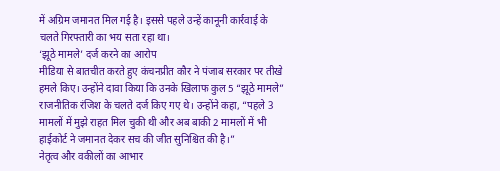में अग्रिम जमानत मिल गई है। इससे पहले उन्हें कानूनी कार्रवाई के चलते गिरफ्तारी का भय सता रहा था।
‘झूठे मामले’ दर्ज करने का आरोप
मीडिया से बातचीत करते हुए कंचनप्रीत कौर ने पंजाब सरकार पर तीखे हमले किए। उन्होंने दावा किया कि उनके खिलाफ कुल 5 “झूठे मामले” राजनीतिक रंजिश के चलते दर्ज किए गए थे। उन्होंने कहा, “पहले 3 मामलों में मुझे राहत मिल चुकी थी और अब बाकी 2 मामलों में भी हाईकोर्ट ने जमानत देकर सच की जीत सुनिश्चित की है।”
नेतृत्व और वकीलों का आभार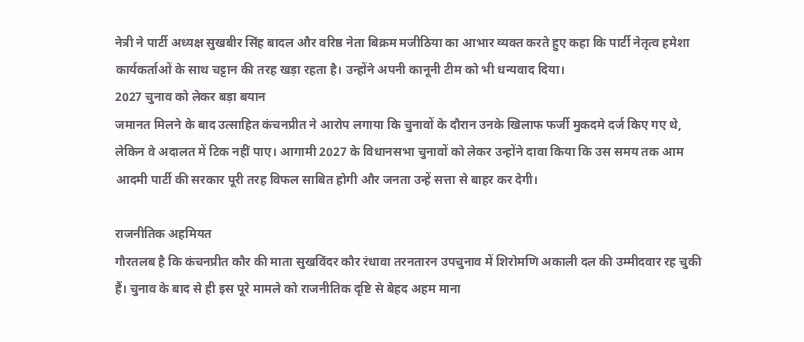नेत्री ने पार्टी अध्यक्ष सुखबीर सिंह बादल और वरिष्ठ नेता बिक्रम मजीठिया का आभार व्यक्त करते हुए कहा कि पार्टी नेतृत्व हमेशा कार्यकर्ताओं के साथ चट्टान की तरह खड़ा रहता है। उन्होंने अपनी कानूनी टीम को भी धन्यवाद दिया।
2027 चुनाव को लेकर बड़ा बयान
जमानत मिलने के बाद उत्साहित कंचनप्रीत ने आरोप लगाया कि चुनावों के दौरान उनके खिलाफ फर्जी मुकदमे दर्ज किए गए थे, लेकिन वे अदालत में टिक नहीं पाए। आगामी 2027 के विधानसभा चुनावों को लेकर उन्होंने दावा किया कि उस समय तक आम आदमी पार्टी की सरकार पूरी तरह विफल साबित होगी और जनता उन्हें सत्ता से बाहर कर देगी।

राजनीतिक अहमियत
गौरतलब है कि कंचनप्रीत कौर की माता सुखविंदर कौर रंधावा तरनतारन उपचुनाव में शिरोमणि अकाली दल की उम्मीदवार रह चुकी हैं। चुनाव के बाद से ही इस पूरे मामले को राजनीतिक दृष्टि से बेहद अहम माना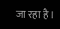जा रहा है।